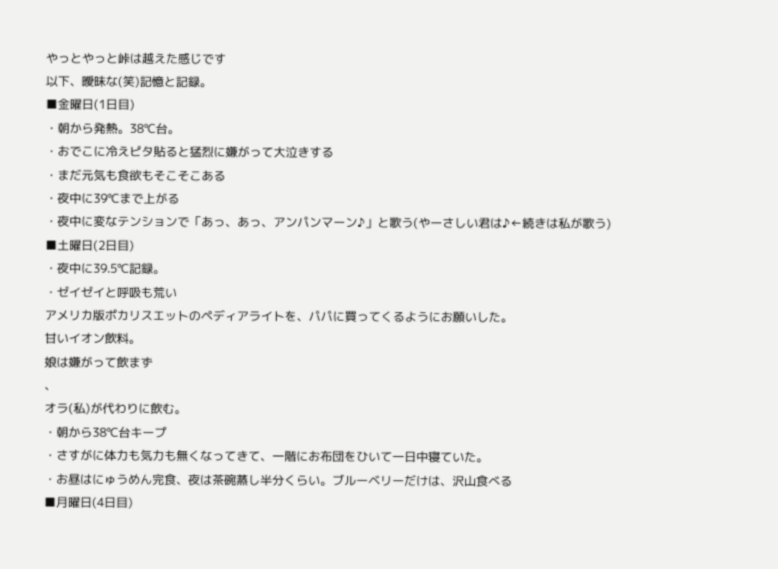やっとやっと峠は越えた感じです
以下、曖昧な(笑)記憶と記録。
■金曜日(1日目)
・朝から発熱。38℃台。
・おでこに冷えピタ貼ると猛烈に嫌がって大泣きする
・まだ元気も食欲もそこそこある
・夜中に39℃まで上がる
・夜中に変なテンションで「あっ、あっ、アンパンマーン♪」と歌う(やーさしい君は♪←続きは私が歌う)
■土曜日(2日目)
・夜中に39.5℃記録。
・ゼイゼイと呼吸も荒い
アメリカ版ポカリスエットのペディアライトを、パパに買ってくるようにお願いした。
甘いイオン飲料。
娘は嫌がって飲まず
、
オラ(私)が代わりに飲む。
・朝から38℃台キープ
・さすがに体力も気力も無くなってきて、一階にお布団をひいて一日中寝ていた。
・お昼はにゅうめん完食、夜は茶碗蒸し半分くらい。ブルーベリーだけは、沢山食べる
■月曜日(4日目)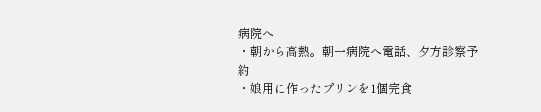病院へ
・朝から高熱。朝一病院へ電話、夕方診察予約
・娘用に作ったプリンを1個完食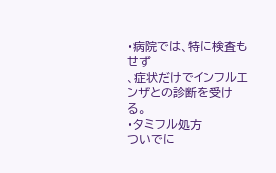・病院では、特に検査もせず
、症状だけでインフルエンザとの診断を受ける。
・タミフル処方
ついでに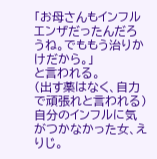「お母さんもインフルエンザだったんだろうね。でももう治りかけだから。」
と言われる。
(出す薬はなく、自力で頑張れと言われる)
自分のインフルに気がつかなかった女、えりじ。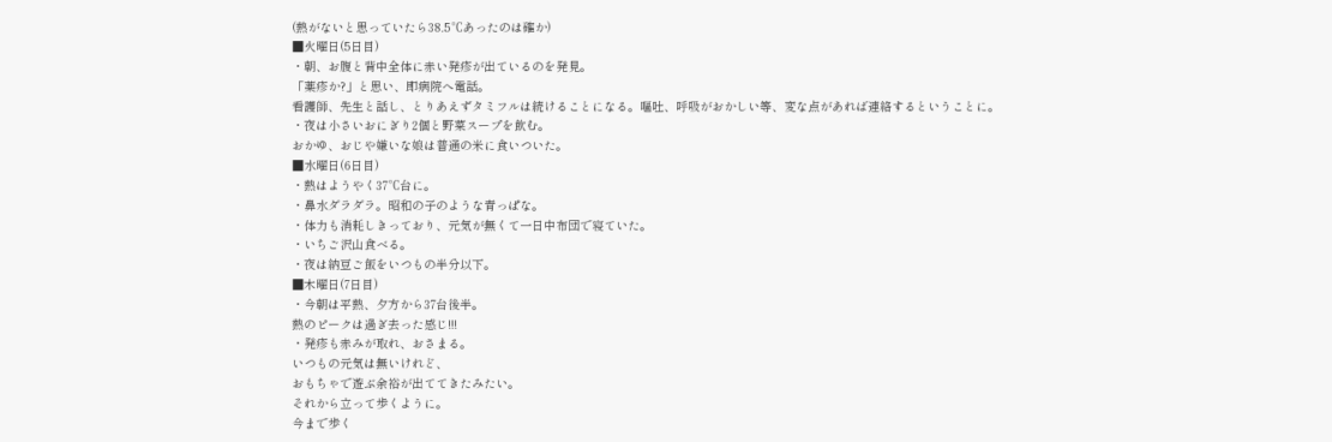(熱がないと思っていたら38.5℃あったのは確か)
■火曜日(5日目)
・朝、お腹と背中全体に赤い発疹が出ているのを発見。
「薬疹か?」と思い、即病院へ電話。
看護師、先生と話し、とりあえずタミフルは続けることになる。嘔吐、呼吸がおかしい等、変な点があれば連絡するということに。
・夜は小さいおにぎり2個と野菜スープを飲む。
おかゆ、おじや嫌いな娘は普通の米に食いついた。
■水曜日(6日目)
・熱はようやく37℃台に。
・鼻水ダラダラ。昭和の子のような青っぱな。
・体力も消耗しきっており、元気が無くて一日中布団で寝ていた。
・いちご沢山食べる。
・夜は納豆ご飯をいつもの半分以下。
■木曜日(7日目)
・今朝は平熱、夕方から37台後半。
熱のピークは過ぎ去った感じ!!!
・発疹も赤みが取れ、おさまる。
いつもの元気は無いけれど、
おもちゃで遊ぶ余裕が出ててきたみたい。
それから立って歩くように。
今まで歩く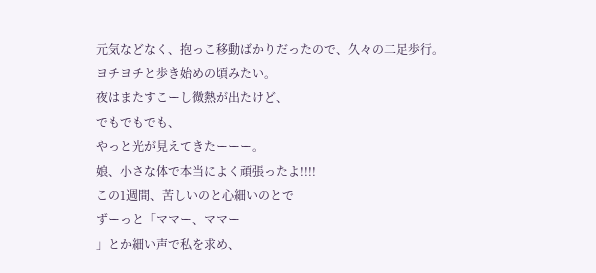元気などなく、抱っこ移動ばかりだったので、久々の二足歩行。
ヨチヨチと歩き始めの頃みたい。
夜はまたすこーし微熱が出たけど、
でもでもでも、
やっと光が見えてきたーーー。
娘、小さな体で本当によく頑張ったよ!!!!
この1週間、苦しいのと心細いのとで
ずーっと「ママー、ママー
」とか細い声で私を求め、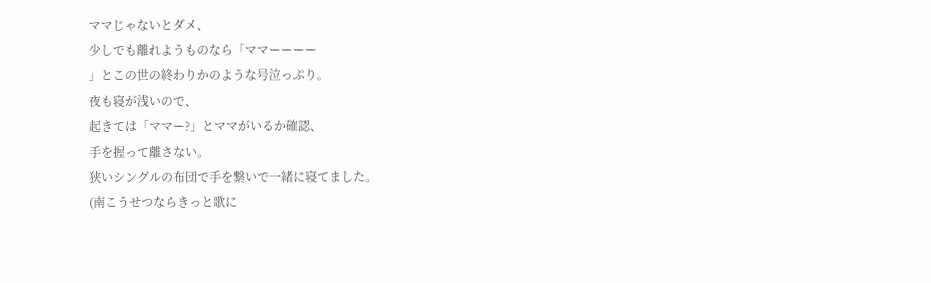ママじゃないとダメ、
少しでも離れようものなら「ママーーーー
」とこの世の終わりかのような号泣っぷり。
夜も寝が浅いので、
起きては「ママー?」とママがいるか確認、
手を握って離さない。
狭いシングルの布団で手を繋いで一緒に寝てました。
(南こうせつならきっと歌に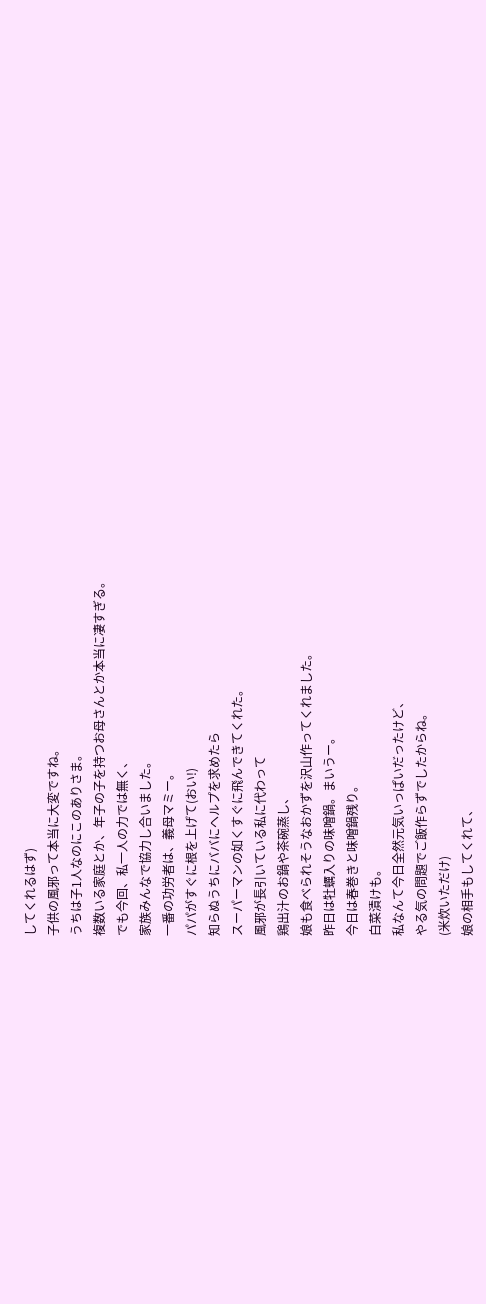してくれるはず)
子供の風邪って本当に大変ですね。
うちは子1人なのにこのありさま。
複数いる家庭とか、年子の子を持つお母さんとか本当に凄すぎる。
でも今回、私一人の力では無く、
家族みんなで協力し合いました。
一番の功労者は、義母マミー。
パパがすぐに根を上げて(おい!)
知らぬうちにババにヘルプを求めたら
スーパーマンの如くすぐに飛んできてくれた。
風邪が長引いている私に代わって
鶏出汁のお鍋や茶碗蒸し、
娘も食べられそうなおかずを沢山作ってくれました。
昨日は牡蠣入りの味噌鍋。まいうー。
今日は春巻きと味噌鍋残り。
白菜漬けも。
私なんて今日全然元気いっぱいだったけど、
やる気の問題でご飯作らずでしたからね。
(米炊いただけ)
娘の相手もしてくれて、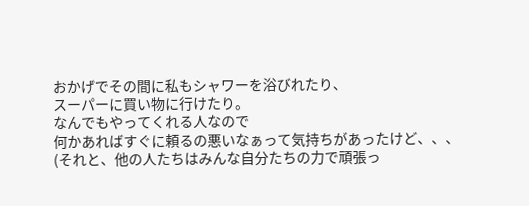おかげでその間に私もシャワーを浴びれたり、
スーパーに買い物に行けたり。
なんでもやってくれる人なので
何かあればすぐに頼るの悪いなぁって気持ちがあったけど、、、
(それと、他の人たちはみんな自分たちの力で頑張っ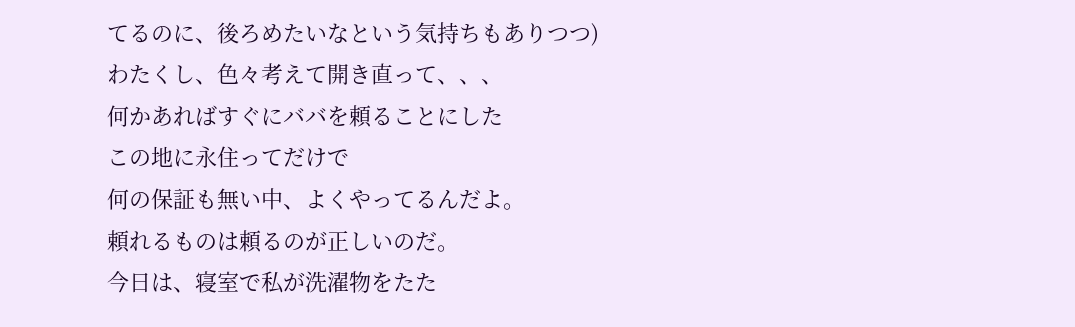てるのに、後ろめたいなという気持ちもありつつ)
わたくし、色々考えて開き直って、、、
何かあればすぐにババを頼ることにした
この地に永住ってだけで
何の保証も無い中、よくやってるんだよ。
頼れるものは頼るのが正しいのだ。
今日は、寝室で私が洗濯物をたた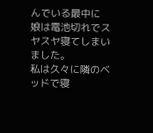んでいる最中に
娘は電池切れでスヤスヤ寝てしまいました。
私は久々に隣のベッドで寝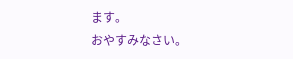ます。
おやすみなさい。